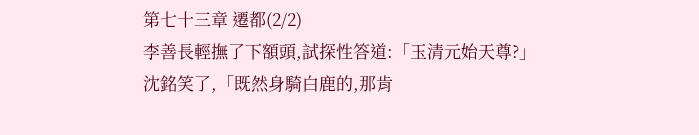第七十三章 遷都(2/2)
李善長輕撫了下額頭,試探性答道:「玉清元始天尊?」
沈銘笑了,「既然身騎白鹿的,那肯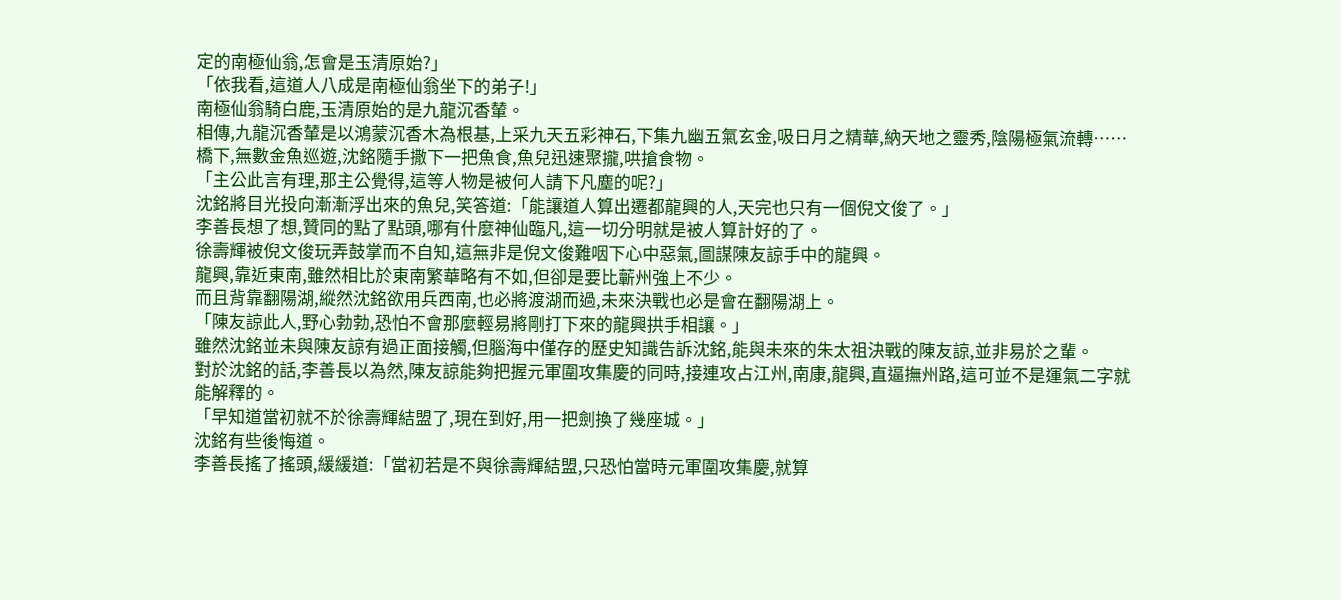定的南極仙翁,怎會是玉清原始?」
「依我看,這道人八成是南極仙翁坐下的弟子!」
南極仙翁騎白鹿,玉清原始的是九龍沉香輦。
相傳,九龍沉香輦是以鴻蒙沉香木為根基,上采九天五彩神石,下集九幽五氣玄金,吸日月之精華,納天地之靈秀,陰陽極氣流轉……
橋下,無數金魚巡遊,沈銘隨手撒下一把魚食,魚兒迅速聚攏,哄搶食物。
「主公此言有理,那主公覺得,這等人物是被何人請下凡塵的呢?」
沈銘將目光投向漸漸浮出來的魚兒,笑答道:「能讓道人算出遷都龍興的人,天完也只有一個倪文俊了。」
李善長想了想,贊同的點了點頭,哪有什麼神仙臨凡,這一切分明就是被人算計好的了。
徐壽輝被倪文俊玩弄鼓掌而不自知,這無非是倪文俊難咽下心中惡氣,圖謀陳友諒手中的龍興。
龍興,靠近東南,雖然相比於東南繁華略有不如,但卻是要比蘄州強上不少。
而且背靠翻陽湖,縱然沈銘欲用兵西南,也必將渡湖而過,未來決戰也必是會在翻陽湖上。
「陳友諒此人,野心勃勃,恐怕不會那麼輕易將剛打下來的龍興拱手相讓。」
雖然沈銘並未與陳友諒有過正面接觸,但腦海中僅存的歷史知識告訴沈銘,能與未來的朱太祖決戰的陳友諒,並非易於之輩。
對於沈銘的話,李善長以為然,陳友諒能夠把握元軍圍攻集慶的同時,接連攻占江州,南康,龍興,直逼撫州路,這可並不是運氣二字就能解釋的。
「早知道當初就不於徐壽輝結盟了,現在到好,用一把劍換了幾座城。」
沈銘有些後悔道。
李善長搖了搖頭,緩緩道:「當初若是不與徐壽輝結盟,只恐怕當時元軍圍攻集慶,就算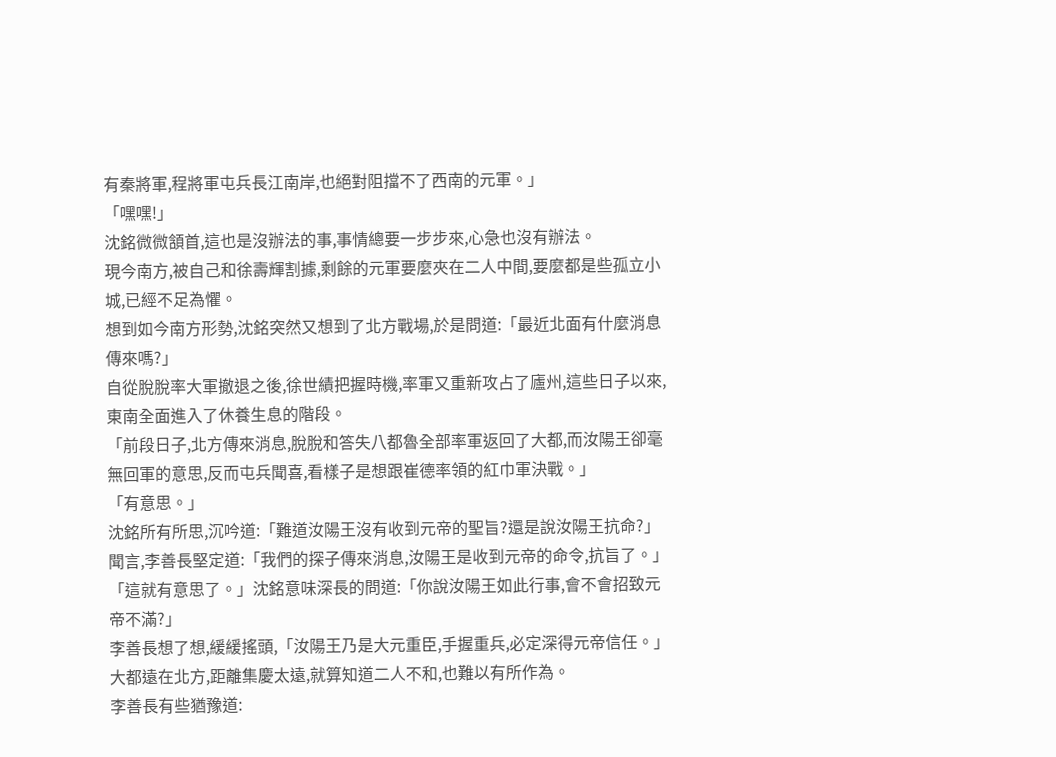有秦將軍,程將軍屯兵長江南岸,也絕對阻擋不了西南的元軍。」
「嘿嘿!」
沈銘微微頷首,這也是沒辦法的事,事情總要一步步來,心急也沒有辦法。
現今南方,被自己和徐壽輝割據,剩餘的元軍要麼夾在二人中間,要麼都是些孤立小城,已經不足為懼。
想到如今南方形勢,沈銘突然又想到了北方戰場,於是問道:「最近北面有什麼消息傳來嗎?」
自從脫脫率大軍撤退之後,徐世績把握時機,率軍又重新攻占了廬州,這些日子以來,東南全面進入了休養生息的階段。
「前段日子,北方傳來消息,脫脫和答失八都魯全部率軍返回了大都,而汝陽王卻毫無回軍的意思,反而屯兵聞喜,看樣子是想跟崔德率領的紅巾軍決戰。」
「有意思。」
沈銘所有所思,沉吟道:「難道汝陽王沒有收到元帝的聖旨?還是說汝陽王抗命?」
聞言,李善長堅定道:「我們的探子傳來消息,汝陽王是收到元帝的命令,抗旨了。」
「這就有意思了。」沈銘意味深長的問道:「你說汝陽王如此行事,會不會招致元帝不滿?」
李善長想了想,緩緩搖頭,「汝陽王乃是大元重臣,手握重兵,必定深得元帝信任。」
大都遠在北方,距離集慶太遠,就算知道二人不和,也難以有所作為。
李善長有些猶豫道: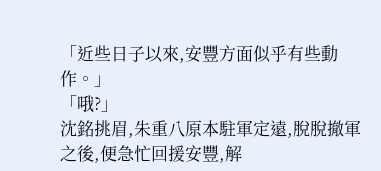「近些日子以來,安豐方面似乎有些動作。」
「哦?」
沈銘挑眉,朱重八原本駐軍定遠,脫脫撤軍之後,便急忙回援安豐,解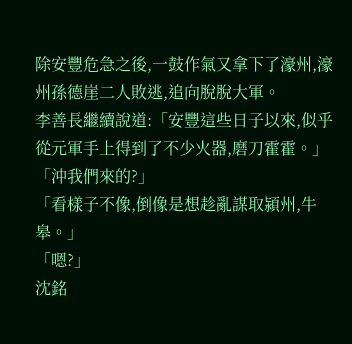除安豐危急之後,一鼓作氣又拿下了濠州,濠州孫德崖二人敗逃,追向脫脫大軍。
李善長繼續說道:「安豐這些日子以來,似乎從元軍手上得到了不少火器,磨刀霍霍。」
「沖我們來的?」
「看樣子不像,倒像是想趁亂謀取潁州,牛皋。」
「嗯?」
沈銘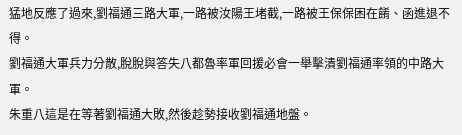猛地反應了過來,劉福通三路大軍,一路被汝陽王堵截,一路被王保保困在餚、函進退不得。
劉福通大軍兵力分散,脫脫與答失八都魯率軍回援必會一舉擊潰劉福通率領的中路大軍。
朱重八這是在等著劉福通大敗,然後趁勢接收劉福通地盤。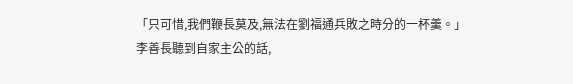「只可惜,我們鞭長莫及,無法在劉福通兵敗之時分的一杯羹。」
李善長聽到自家主公的話,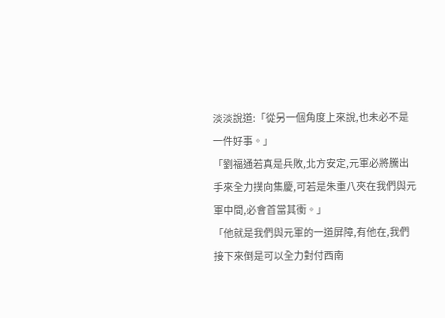淡淡說道:「從另一個角度上來說,也未必不是一件好事。」
「劉福通若真是兵敗,北方安定,元軍必將騰出手來全力撲向集慶,可若是朱重八夾在我們與元軍中間,必會首當其衝。」
「他就是我們與元軍的一道屏障,有他在,我們接下來倒是可以全力對付西南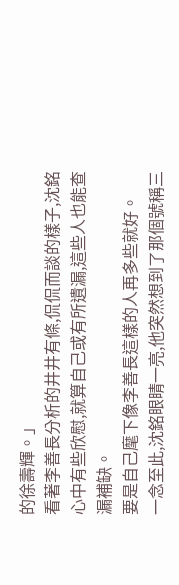的徐壽輝。」
看著李善長分析的井井有條,侃侃而談的樣子,沈銘心中有些欣慰,就算自己或有所遺漏,這些人也能查漏補缺。
要是自己麾下像李善長這樣的人再多些就好。
一念至此,沈銘眼睛一亮,他突然想到了那個號稱三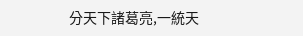分天下諸葛亮,一統天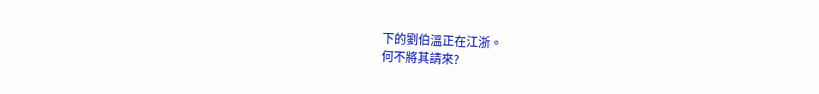下的劉伯溫正在江浙。
何不將其請來?